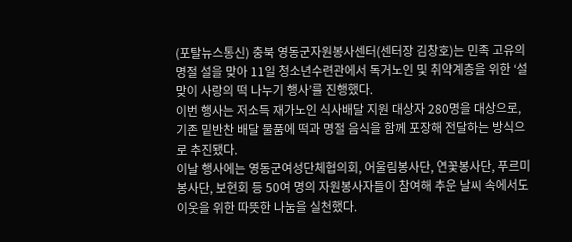(포탈뉴스통신) 충북 영동군자원봉사센터(센터장 김창호)는 민족 고유의 명절 설을 맞아 11일 청소년수련관에서 독거노인 및 취약계층을 위한 ‘설맞이 사랑의 떡 나누기 행사’를 진행했다.
이번 행사는 저소득 재가노인 식사배달 지원 대상자 280명을 대상으로, 기존 밑반찬 배달 물품에 떡과 명절 음식을 함께 포장해 전달하는 방식으로 추진됐다.
이날 행사에는 영동군여성단체협의회, 어울림봉사단, 연꽃봉사단, 푸르미봉사단, 보현회 등 50여 명의 자원봉사자들이 참여해 추운 날씨 속에서도 이웃을 위한 따뜻한 나눔을 실천했다.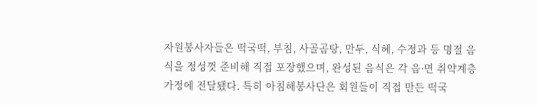자원봉사자들은 떡국떡, 부침, 사골곰탕, 만두, 식혜, 수정과 등 명절 음식을 정성껏 준비해 직접 포장했으며, 완성된 음식은 각 읍·면 취약계층 가정에 전달됐다. 특히 아침해봉사단은 회원들이 직접 만든 떡국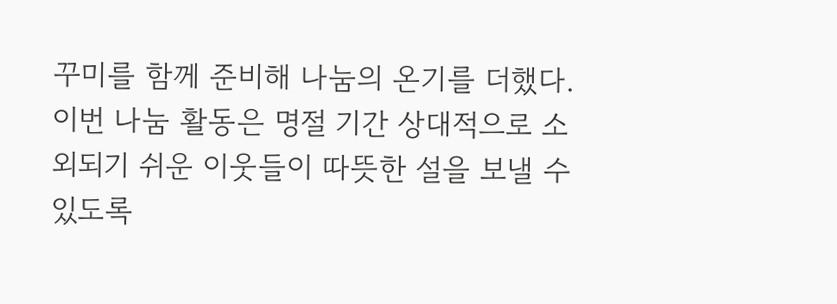꾸미를 함께 준비해 나눔의 온기를 더했다.
이번 나눔 활동은 명절 기간 상대적으로 소외되기 쉬운 이웃들이 따뜻한 설을 보낼 수 있도록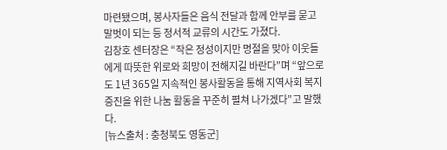마련됐으며, 봉사자들은 음식 전달과 함께 안부를 묻고 말벗이 되는 등 정서적 교류의 시간도 가졌다.
김창호 센터장은 “작은 정성이지만 명절을 맞아 이웃들에게 따뜻한 위로와 희망이 전해지길 바란다”며 “앞으로도 1년 365일 지속적인 봉사활동을 통해 지역사회 복지 증진을 위한 나눔 활동을 꾸준히 펼쳐 나가겠다”고 말했다.
[뉴스출처 : 충청북도 영동군]